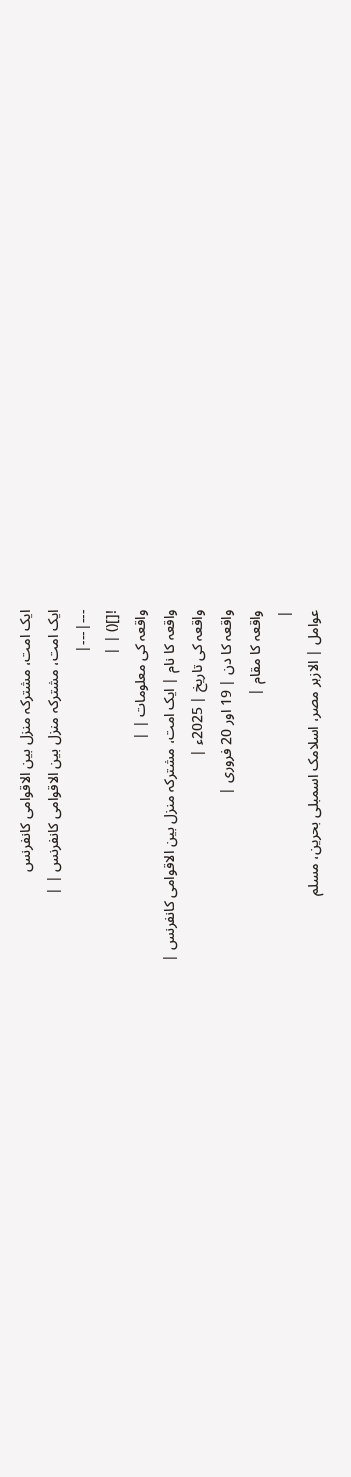ایک امت، مشترکہ منزل بین الاقوامی کانفرنس
ایک امت، مشترکہ منزل بین الاقوامی کانفرنس | |
---|---|
![]() | |
واقعہ کی معلومات | |
واقعہ کا نام | ایک امت، مشترکہ منزل بین الاقوامی کانفرنس |
واقعہ کی تاریخ | 2025ء |
واقعہ کا دن | 19 اور 20 فروری |
واقعہ کا مقام |
|
عوامل | الازہر مصر، اسلامک اسمبلی بحرین، مسلم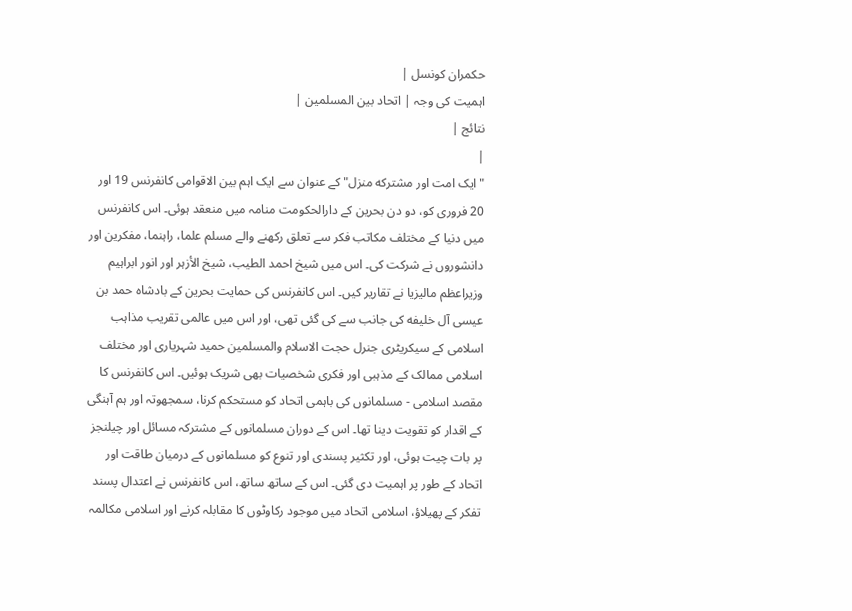حکمران کونسل |
اہمیت کی وجہ | اتحاد بین المسلمین |
نتائج |
|
"ایک امت اور مشترکه منزل" کے عنوان سے ایک اہم بین الاقوامی کانفرنس 19 اور 20 فروری کو، دو دن بحرین کے دارالحکومت منامہ میں منعقد ہوئی۔ اس کانفرنس میں دنیا کے مختلف مکاتب فکر سے تعلق رکهنے والے مسلم علما، راہنما، مفکرین اور دانشوروں نے شرکت کی۔ اس میں شیخ احمد الطیب، شیخ الأزہر اور انور ابراہیم وزیراعظم مالیزیا نے تقاریر کیں۔ اس کانفرنس کی حمایت بحرین کے بادشاہ حمد بن عیسی آل خلیفه کی جانب سے کی گئی تھی، اور اس میں عالمی تقریب مذاہب اسلامی کے سیکریٹری جنرل حجت الاسلام والمسلمین حمید شہریاری اور مختلف اسلامی ممالک کے مذہبی اور فکری شخصیات بھی شریک ہوئیں۔ اس کانفرنس کا مقصد اسلامی - مسلمانوں کی باہمی اتحاد کو مستحکم کرنا، سمجھوتہ اور ہم آہنگی کے اقدار کو تقویت دینا تھا۔ اس کے دوران مسلمانوں کے مشترکہ مسائل اور چیلنجز پر بات چیت ہوئی، اور تکثیر پسندی اور تنوع کو مسلمانوں کے درمیان طاقت اور اتحاد کے طور پر اہمیت دی گئی۔ اس کے ساتھ ساتھ، اس کانفرنس نے اعتدال پسند تفکر کے پھیلاؤ، اسلامی اتحاد میں موجود رکاوٹوں کا مقابلہ کرنے اور اسلامی مکالمہ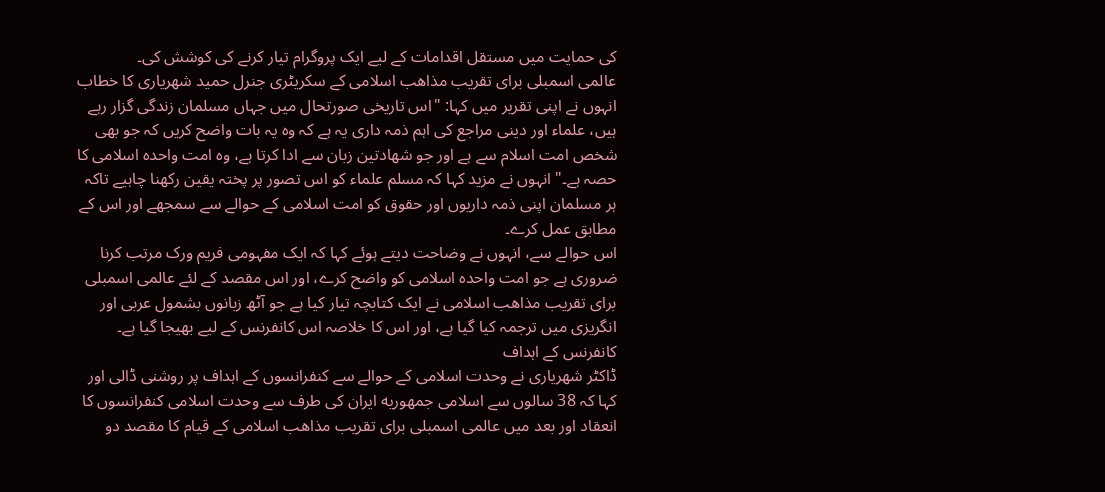کی حمایت میں مستقل اقدامات کے لیے ایک پروگرام تیار کرنے کی کوشش کی۔
عالمی اسمبلی برای تقریب مذاهب اسلامی کے سکریٹری جنرل حمید شهریاری کا خطاب
انہوں نے اپنی تقریر میں کہا: "اس تاریخی صورتحال میں جہاں مسلمان زندگی گزار رہے ہیں، علماء اور دینی مراجع کی اہم ذمہ داری یہ ہے کہ وہ یہ بات واضح کریں کہ جو بھی شخص امت اسلام سے ہے اور جو شهادتین زبان سے ادا کرتا ہے، وہ امت واحدہ اسلامی کا حصہ ہے۔" انہوں نے مزید کہا کہ مسلم علماء کو اس تصور پر پختہ یقین رکھنا چاہیے تاکہ ہر مسلمان اپنی ذمہ داریوں اور حقوق کو امت اسلامی کے حوالے سے سمجھے اور اس کے مطابق عمل کرے۔
اس حوالے سے، انہوں نے وضاحت دیتے ہوئے کہا کہ ایک مفہومی فریم ورک مرتب کرنا ضروری ہے جو امت واحدہ اسلامی کو واضح کرے، اور اس مقصد کے لئے عالمی اسمبلی برای تقریب مذاهب اسلامی نے ایک کتابچہ تیار کیا ہے جو آٹھ زبانوں بشمول عربی اور انگریزی میں ترجمہ کیا گیا ہے، اور اس کا خلاصہ اس کانفرنس کے لیے بھیجا گیا ہے۔
کانفرنس کے اہداف
ڈاکٹر شهریاری نے وحدت اسلامی کے حوالے سے کنفرانسوں کے اہداف پر روشنی ڈالی اور کہا کہ 38 سالوں سے اسلامی جمهوریه ایران کی طرف سے وحدت اسلامی کنفرانسوں کا انعقاد اور بعد میں عالمی اسمبلی برای تقریب مذاهب اسلامی کے قیام کا مقصد دو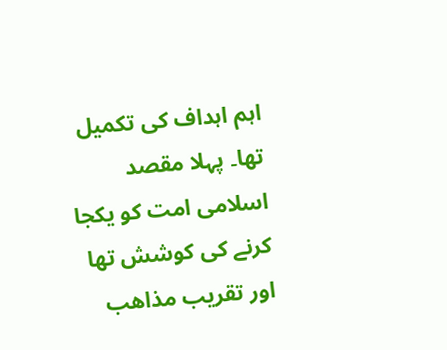اہم اہداف کی تکمیل تھا۔ پہلا مقصد اسلامی امت کو یکجا کرنے کی کوشش تھا اور تقریب مذاهب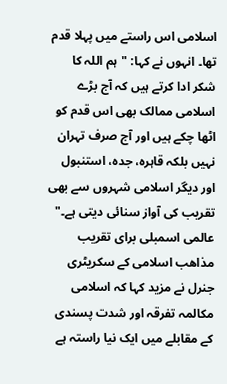اسلامی اس راستے میں پہلا قدم تھا۔ انہوں نے کہا: "ہم اللہ کا شکر ادا کرتے ہیں کہ آج بڑے اسلامی ممالک بھی اس قدم کو اٹھا چکے ہیں اور آج صرف تہران نہیں بلکہ قاہرہ، جدہ، استنبول اور دیگر اسلامی شہروں سے بھی تقریب کی آواز سنائی دیتی ہے۔" عالمی اسمبلی برای تقریب مذاهب اسلامی کے سکریٹری جنرل نے مزید کہا کہ اسلامی مکالمہ تفرقہ اور شدت پسندی کے مقابلے میں ایک نیا راستہ ہے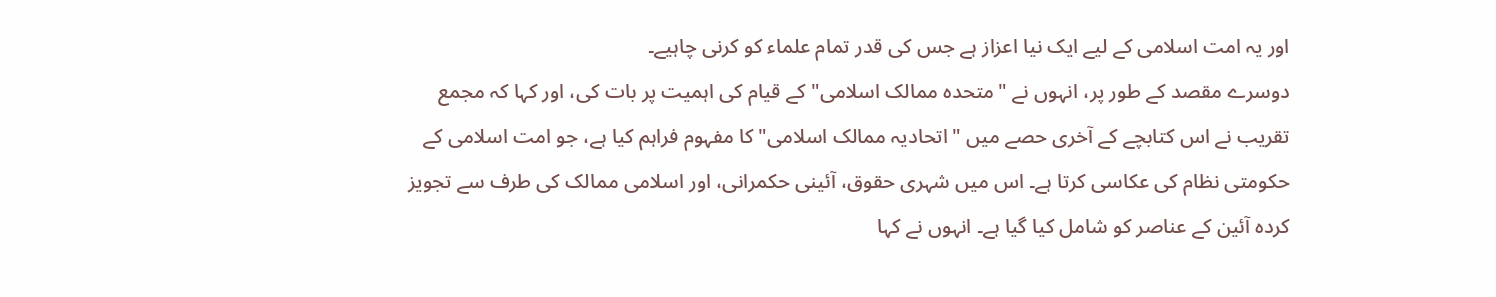اور یہ امت اسلامی کے لیے ایک نیا اعزاز ہے جس کی قدر تمام علماء کو کرنی چاہیے۔
دوسرے مقصد کے طور پر، انہوں نے "متحده ممالک اسلامی" کے قیام کی اہمیت پر بات کی، اور کہا کہ مجمع تقریب نے اس کتابچے کے آخری حصے میں "اتحادیہ ممالک اسلامی" کا مفہوم فراہم کیا ہے، جو امت اسلامی کے حکومتی نظام کی عکاسی کرتا ہے۔ اس میں شہری حقوق، آئینی حکمرانی، اور اسلامی ممالک کی طرف سے تجویز کردہ آئین کے عناصر کو شامل کیا گیا ہے۔ انہوں نے کہا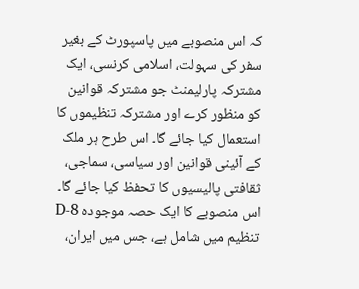کہ اس منصوبے میں پاسپورٹ کے بغیر سفر کی سہولت، اسلامی کرنسی، ایک مشترکہ پارلیمنٹ جو مشترکہ قوانین کو منظور کرے اور مشترکہ تنظیموں کا استعمال کیا جائے گا۔ اس طرح ہر ملک کے آئینی قوانین اور سیاسی، سماجی، ثقافتی پالیسیوں کا تحفظ کیا جائے گا۔ اس منصوبے کا ایک حصہ موجودہ D-8 تنظیم میں شامل ہے، جس میں ایران،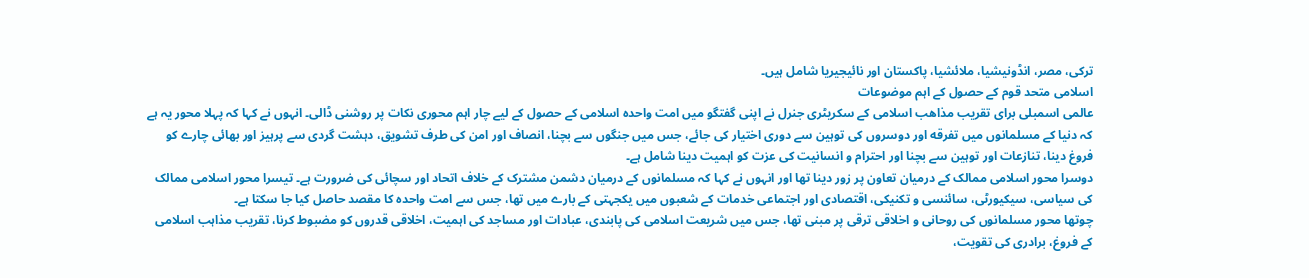ترکی، مصر، انڈونیشیا، ملائشیا، پاکستان اور نائیجیریا شامل ہیں۔
اسلامی متحد قوم کے حصول کے اہم موضوعات
عالمی اسمبلی برای تقریب مذاهب اسلامی کے سکریٹری جنرل نے اپنی گفتگو میں امت واحدہ اسلامی کے حصول کے لیے چار اہم محوری نکات پر روشنی ڈالی۔ انہوں نے کہا کہ پہلا محور یہ ہے کہ دنیا کے مسلمانوں میں تفرقه اور دوسروں کی توہین سے دوری اختیار کی جائے، جس میں جنگوں سے بچنا، انصاف اور امن کی طرف تشویق، دہشت گردی سے پرہیز اور بھائی چارے کو فروغ دینا، تنازعات اور توہین سے بچنا اور احترام و انسانیت کی عزت کو اہمیت دینا شامل ہے۔
دوسرا محور اسلامی ممالک کے درمیان تعاون پر زور دینا تھا اور انہوں نے کہا کہ مسلمانوں کے درمیان دشمن مشترک کے خلاف اتحاد اور سچائی کی ضرورت ہے۔ تیسرا محور اسلامی ممالک کی سیاسی، سیکیورٹی، سائنسی و تکنیکی، اقتصادی اور اجتماعی خدمات کے شعبوں میں یکجہتی کے بارے میں تھا، جس سے امت واحدہ کا مقصد حاصل کیا جا سکتا ہے۔
چوتھا محور مسلمانوں کی روحانی و اخلاقی ترقی پر مبنی تھا، جس میں شریعت اسلامی کی پابندی، عبادات اور مساجد کی اہمیت، اخلاقی قدروں کو مضبوط کرنا، تقریب مذاہب اسلامی کے فروغ، برادری کی تقویت،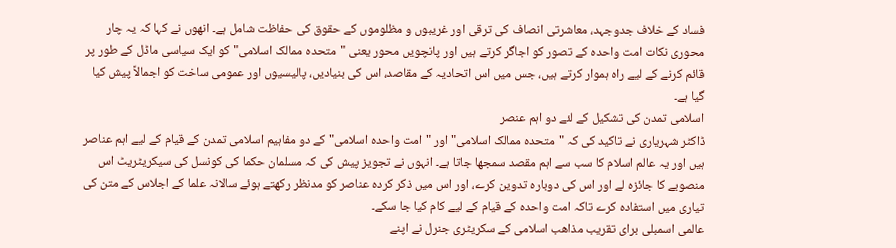فساد کے خلاف جدوجہد، معاشرتی انصاف کی ترقی اور غریبوں و مظلوموں کے حقوق کی حفاظت شامل ہے۔ انهوں نے کہا کہ یہ چار محوری نکات امت واحدہ کے تصور کو اجاگر کرتے ہیں اور پانچویں محور یعنی "متحده ممالک اسلامی" کو ایک سیاسی ماڈل کے طور پر قائم کرنے کے لیے راہ ہموار کرتے ہیں، جس میں اس اتحادیہ کے مقاصد، اس کی بنیادیں، پالیسیوں اور عمومی ساخت کو اجمالاً پیش کیا گیا ہے۔
اسلامی تمدن کی تشکیل کے لئے دو اہم عنصر
ڈاکٹر شہریاری نے تاکید کی کہ "متحده ممالک اسلامی" اور "امت واحدہ اسلامی" کے دو مفاہیم اسلامی تمدن کے قیام کے لیے اہم عناصر ہیں اور یہ عالم اسلام کا سب سے اہم مقصد سمجھا جاتا ہے۔ انہوں نے تجویز پیش کی کہ مسلمان حکما کی کونسل کی سیکریٹریٹ اس منصوبے کا جائزہ لے اور اس کی دوبارہ تدوین کرے، اور اس میں ذکر کردہ عناصر کو مدنظر رکھتے ہوئے سالانہ علما کے اجلاس کے متن کی تیاری میں استفادہ کرے تاکہ امت واحدہ کے قیام کے لیے کام کیا جا سکے۔
عالمی اسمبلی برای تقریب مذاهب اسلامی کے سکریٹری جنرل نے اپنے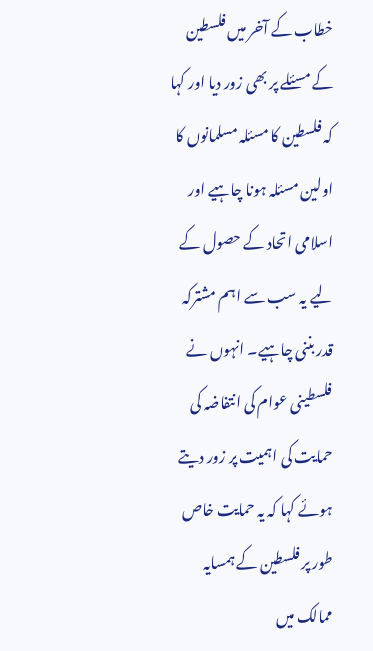خطاب کے آخر میں فلسطین کے مسئلے پر بھی زور دیا اور کہا کہ فلسطین کا مسئلہ مسلمانوں کا اولین مسئلہ ہونا چاہیے اور اسلامی اتحاد کے حصول کے لیے یہ سب سے اہم مشترکہ قدر بننی چاہیے۔ انہوں نے فلسطینی عوام کی انتفاضہ کی حمایت کی اہمیت پر زور دیتے ہوئے کہا کہ یہ حمایت خاص طور پر فلسطین کے ہمسایہ ممالک میں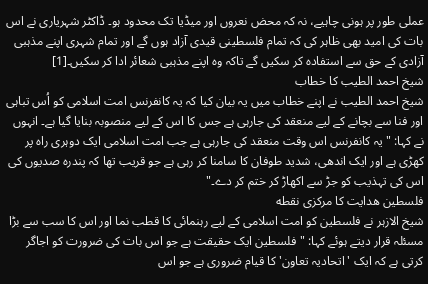عملی طور پر ہونی چاہیے، نہ کہ محض نعروں اور میڈیا تک محدود ہو۔ ڈاکٹر شہریاری نے اس بات کی امید بھی ظاہر کی کہ تمام فلسطینی قیدی آزاد ہوں گے اور تمام شہری اپنے مذہبی آزادی کے حق سے استفادہ کر سکیں گے تاکہ وہ اپنے مذہبی شعائر ادا کر سکیں۔[1]
شیخ احمد الطیب کا خطاب
شیخ احمد الطیب نے اپنے خطاب میں یہ بیان کیا کہ یہ کانفرنس امت اسلامی کو اُس تباہی اور فنا سے بچانے کے لیے منعقد کی جارہی ہے جس کا اس کے لیے منصوبہ بنایا گیا ہے۔ انہوں نے کہا: "یہ کانفرنس اس وقت منعقد کی جارہی ہے جب امت اسلامی ایک دوہری راہ پر کھڑی ہے اور ایک اندھی، شدید طوفان کا سامنا کر رہی ہے جو قریب تھا کہ پندرہ صدیوں کی اس کی تہذیب کو جڑ سے اکھاڑ کر ختم کر دے۔"
فلسطین هدایت کا مرکزی نقطه
شیخ الازہر نے فلسطین کو امت اسلامی کے لیے رہنمائی کا قطب نما اور اس کا سب سے بڑا مسئلہ قرار دیتے ہوئے کہا: "فلسطین ایک حقیقت ہے جو اس بات کی ضرورت کو اجاگر کرتی ہے کہ ایک 'اتحادیہ تعاون' کا قیام ضروری ہے جو اس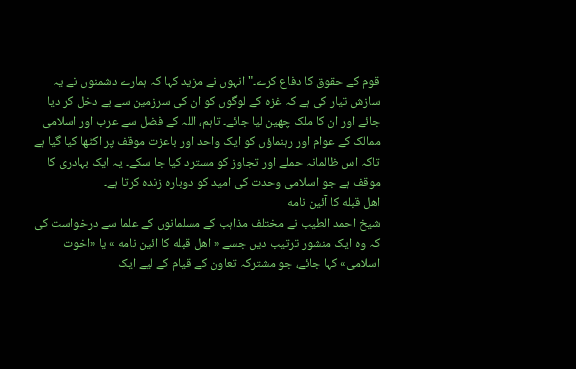قوم کے حقوق کا دفاع کرے۔" انہوں نے مزید کہا کہ ہمارے دشمنوں نے یہ سازش تیار کی ہے کہ غزہ کے لوگوں کو ان کی سرزمین سے بے دخل کر دیا جائے اور ان کا ملک چھین لیا جائے۔ تاہم، اللہ کے فضل سے عرب اور اسلامی ممالک کے عوام اور رہنماؤں کو ایک واحد اور باعزت موقف پر اکٹھا کیا گیا ہے تاکہ اس ظالمانہ حملے اور تجاوز کو مسترد کیا جا سکے۔ یہ ایک بہادری کا موقف ہے جو اسلامی وحدت کی امید کو دوبارہ زندہ کرتا ہے۔
اهل قبله کا آئین نامه
شیخ احمد الطیب نے مختلف مذاہب کے مسلمانوں کے علما سے درخواست کی کہ وہ ایک منشور ترتیب دیں جسے « اهل قبله کا ائین نامه » یا «اخوت اسلامی» کہا جائے، جو مشترکہ تعاون کے قیام کے لیے ایک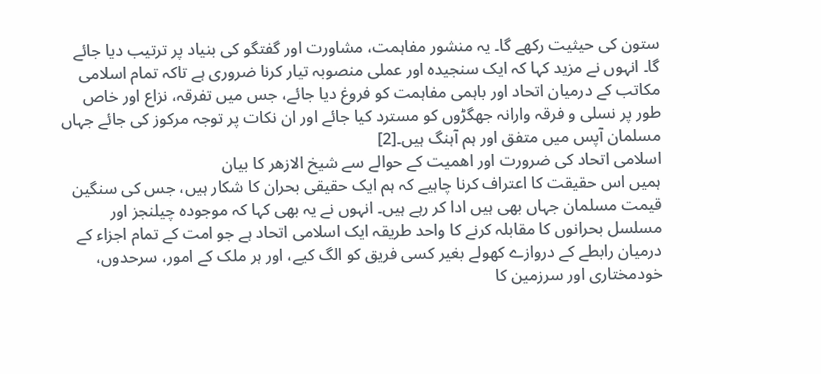ستون کی حیثیت رکھے گا۔ یہ منشور مفاہمت، مشاورت اور گفتگو کی بنیاد پر ترتیب دیا جائے گا۔ انہوں نے مزید کہا کہ ایک سنجیدہ اور عملی منصوبہ تیار کرنا ضروری ہے تاکہ تمام اسلامی مکاتب کے درمیان اتحاد اور باہمی مفاہمت کو فروغ دیا جائے، جس میں تفرقہ، نزاع اور خاص طور پر نسلی و فرقہ وارانہ جھگڑوں کو مسترد کیا جائے اور ان نکات پر توجہ مرکوز کی جائے جہاں مسلمان آپس میں متفق اور ہم آہنگ ہیں۔[2]
اسلامی اتحاد کی ضرورت اور اهمیت کے حوالے سے شیخ الازهر کا بیان
ہمیں اس حقیقت کا اعتراف کرنا چاہیے کہ ہم ایک حقیقی بحران کا شکار ہیں، جس کی سنگین قیمت مسلمان جہاں بھی ہیں ادا کر رہے ہیں۔ انہوں نے یہ بھی کہا کہ موجودہ چیلنجز اور مسلسل بحرانوں کا مقابلہ کرنے کا واحد طریقہ ایک اسلامی اتحاد ہے جو امت کے تمام اجزاء کے درمیان رابطے کے دروازے کھولے بغیر کسی فریق کو الگ کیے، اور ہر ملک کے امور، سرحدوں، خودمختاری اور سرزمین کا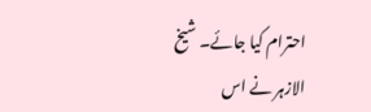احترام کیا جائے۔ شیخ الازہر نے اس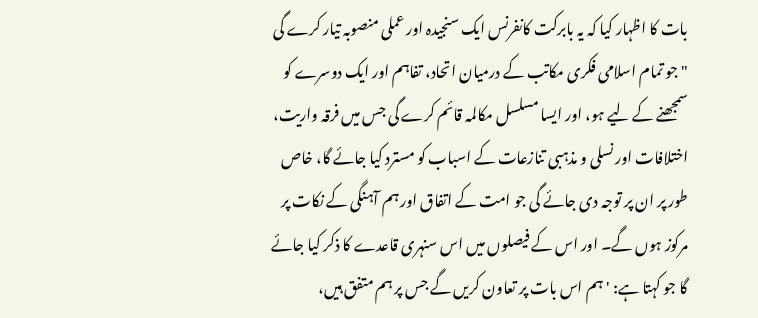بات کا اظہار کیا کہ یہ بابرکت کانفرنس ایک سنجیدہ اور عملی منصوبہ تیار کرے گی "جو تمام اسلامی فکری مکاتب کے درمیان اتحاد، تفاہم اور ایک دوسرے کو سمجھنے کے لیے ہو، اور ایسا مسلسل مکالمہ قائم کرے گی جس میں فرقہ واریت، اختلافات اور نسلی و مذہبی تنازعات کے اسباب کو مسترد کیا جائے گا، خاص طور پر ان پر توجہ دی جائے گی جو امت کے اتفاق اور ہم آہنگی کے نکات پر مرکوز ہوں گے۔ اور اس کے فیصلوں میں اس سنہری قاعدے کا ذکر کیا جائے گا جو کہتا ہے: 'ہم اس بات پر تعاون کریں گے جس پر ہم متفق ہیں،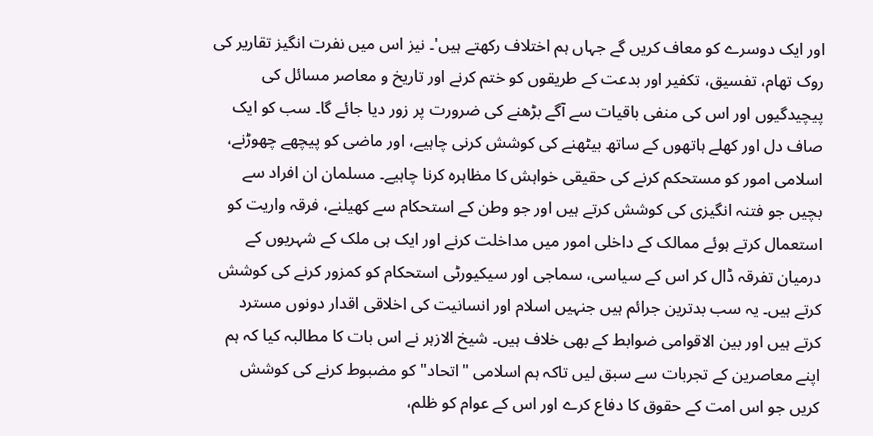اور ایک دوسرے کو معاف کریں گے جہاں ہم اختلاف رکھتے ہیں'۔ نیز اس میں نفرت انگیز تقاریر کی روک تھام، تفسیق، تکفیر اور بدعت کے طریقوں کو ختم کرنے اور تاریخ و معاصر مسائل کی پیچیدگیوں اور اس کی منفی باقیات سے آگے بڑھنے کی ضرورت پر زور دیا جائے گا۔ سب کو ایک صاف دل اور کھلے ہاتھوں کے ساتھ بیٹھنے کی کوشش کرنی چاہیے، اور ماضی کو پیچھے چھوڑنے، اسلامی امور کو مستحکم کرنے کی حقیقی خواہش کا مظاہرہ کرنا چاہیے۔ مسلمان ان افراد سے بچیں جو فتنہ انگیزی کی کوشش کرتے ہیں اور جو وطن کے استحکام سے کھیلنے، فرقہ واریت کو استعمال کرتے ہوئے ممالک کے داخلی امور میں مداخلت کرنے اور ایک ہی ملک کے شہریوں کے درمیان تفرقہ ڈال کر اس کے سیاسی، سماجی اور سیکیورٹی استحکام کو کمزور کرنے کی کوشش کرتے ہیں۔ یہ سب بدترین جرائم ہیں جنہیں اسلام اور انسانیت کی اخلاقی اقدار دونوں مسترد کرتے ہیں اور بین الاقوامی ضوابط کے بھی خلاف ہیں۔ شیخ الازہر نے اس بات کا مطالبہ کیا کہ ہم اپنے معاصرین کے تجربات سے سبق لیں تاکہ ہم اسلامی "اتحاد" کو مضبوط کرنے کی کوشش کریں جو اس امت کے حقوق کا دفاع کرے اور اس کے عوام کو ظلم،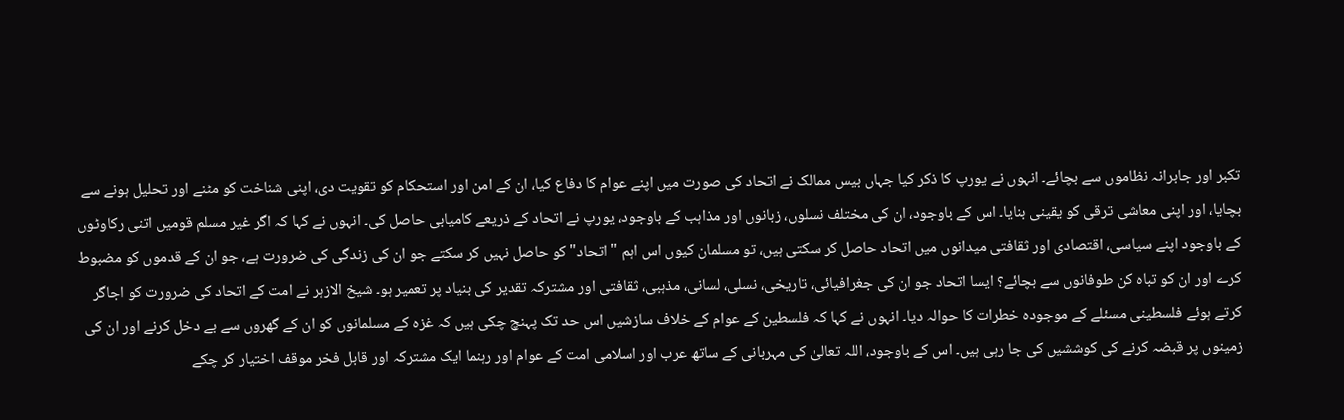تکبر اور جابرانہ نظاموں سے بچائے۔ انہوں نے یورپ کا ذکر کیا جہاں بیس ممالک نے اتحاد کی صورت میں اپنے عوام کا دفاع کیا، ان کے امن اور استحکام کو تقویت دی، اپنی شناخت کو مٹنے اور تحلیل ہونے سے بچایا، اور اپنی معاشی ترقی کو یقینی بنایا۔ اس کے باوجود، ان کی مختلف نسلوں، زبانوں اور مذاہب کے باوجود، یورپ نے اتحاد کے ذریعے کامیابی حاصل کی۔ انہوں نے کہا کہ اگر غیر مسلم قومیں اتنی رکاوٹوں کے باوجود اپنے سیاسی، اقتصادی اور ثقافتی میدانوں میں اتحاد حاصل کر سکتی ہیں، تو مسلمان کیوں اس اہم "اتحاد" کو حاصل نہیں کر سکتے جو ان کی زندگی کی ضرورت ہے، جو ان کے قدموں کو مضبوط کرے اور ان کو تباہ کن طوفانوں سے بچائے؟ ایسا اتحاد جو ان کی جغرافیائی، تاریخی، نسلی، لسانی، مذہبی، ثقافتی اور مشترکہ تقدیر کی بنیاد پر تعمیر ہو۔ شیخ الازہر نے امت کے اتحاد کی ضرورت کو اجاگر کرتے ہوئے فلسطینی مسئلے کے موجودہ خطرات کا حوالہ دیا۔ انہوں نے کہا کہ فلسطین کے عوام کے خلاف سازشیں اس حد تک پہنچ چکی ہیں کہ غزہ کے مسلمانوں کو ان کے گھروں سے بے دخل کرنے اور ان کی زمینوں پر قبضہ کرنے کی کوششیں کی جا رہی ہیں۔ اس کے باوجود، اللہ تعالیٰ کی مہربانی کے ساتھ عرب اور اسلامی امت کے عوام اور رہنما ایک مشترکہ اور قابل فخر موقف اختیار کر چکے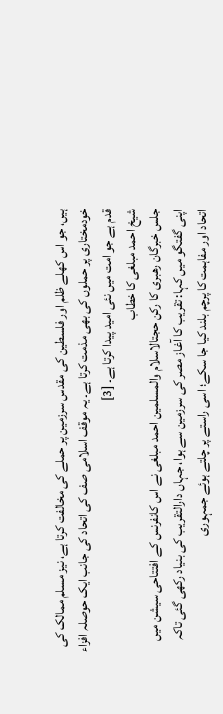ہیں، جو اس کھلے ظلم اور فلسطین کی مقدس سرزمین پر حملے کی مخالفت کرتا ہے، نیز مسلم ممالک کی خودمختاری پر حملوں کی بھی مذمت کرتا ہے۔ یہ موقف اسلامی صف کی اتحاد کی جانب ایک حوصلہ افزاء قدم ہے جو امت میں نئی امید پیدا کرتا ہے۔ [3]
شیخ احمد مبلغی کا خطاب
جلس خبرگان رهبری کا رکن حجتالاسلام والمسلمین احمد مبلغی نے اس کانفرنس کے افتتاحی سیشن میں اپنی گفتگو میں کہا: تقریب کا آغاز مصر کی سرزمین سے ہوا، جہاں دارالتقریب کی بنیاد رکھی گئی تاکہ اتحاد اور مفاہمت کا پرچم بلند کیا جا سکے؛ اسی راستے پر چلتے ہوئے جمہوری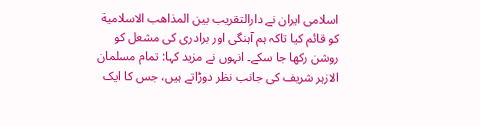اسلامی ایران نے دارالتقریب بین المذاهب الاسلامیة کو قائم کیا تاکہ ہم آہنگی اور برادری کی مشعل کو روشن رکھا جا سکے۔ انہوں نے مزید کہا: تمام مسلمان الازہر شریف کی جانب نظر دوڑاتے ہیں، جس کا ایک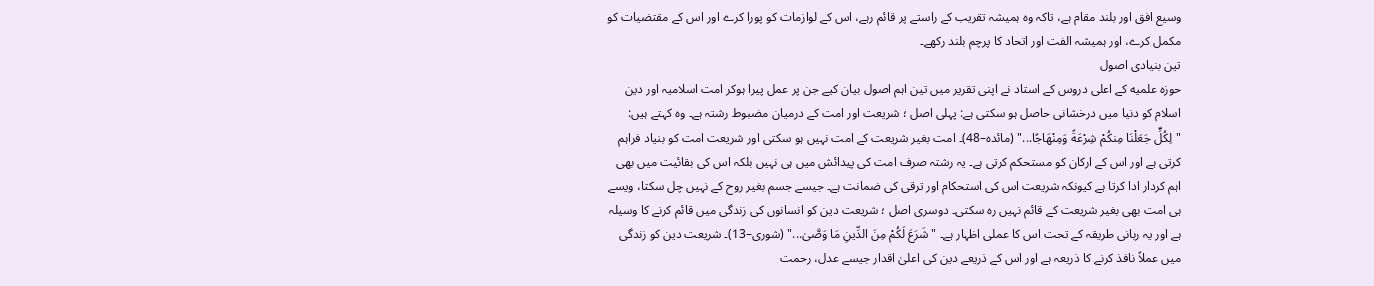وسیع افق اور بلند مقام ہے، تاکہ وہ ہمیشہ تقریب کے راستے پر قائم رہے، اس کے لوازمات کو پورا کرے اور اس کے مقتضیات کو مکمل کرے، اور ہمیشہ الفت اور اتحاد کا پرچم بلند رکھے۔
تین بنیادی اصول
حوزه علمیه کے اعلی دروس کے استاد نے اپنی تقریر میں تین اہم اصول بیان کیے جن پر عمل پیرا ہوکر امت اسلامیہ اور دین اسلام کو دنیا میں درخشانی حاصل ہو سکتی ہے: پہلی اصل ؛ شریعت اور امت کے درمیان مضبوط رشتہ ہے۔ وہ کہتے ہیں: "لِكُلٍّ جَعَلْنَا مِنكُمْ شِرْعَةً وَمِنْهَاجًا..." (مائده–48)۔ امت بغیر شریعت کے امت نہیں ہو سکتی اور شریعت امت کو بنیاد فراہم کرتی ہے اور اس کے ارکان کو مستحکم کرتی ہے۔ یہ رشتہ صرف امت کی پیدائش میں ہی نہیں بلکہ اس کی بقائیت میں بھی اہم کردار ادا کرتا ہے کیونکہ شریعت اس کی استحکام اور ترقی کی ضمانت ہے۔ جیسے جسم بغیر روح کے نہیں چل سکتا، ویسے ہی امت بھی بغیر شریعت کے قائم نہیں رہ سکتی۔ دوسری اصل ؛ شریعت دین کو انسانوں کی زندگی میں قائم کرنے کا وسیلہ ہے اور یہ ربانی طریقہ کے تحت اس کا عملی اظہار ہے۔ "شَرَعَ لَكُمْ مِنَ الدِّينِ مَا وَصَّىٰ..." (شوری–13)۔ شریعت دین کو زندگی میں عملاً نافذ کرنے کا ذریعہ ہے اور اس کے ذریعے دین کی اعلیٰ اقدار جیسے عدل، رحمت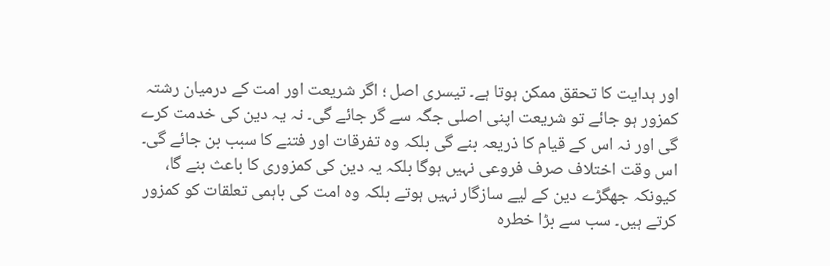اور ہدایت کا تحقق ممکن ہوتا ہے۔ تیسری اصل ؛ اگر شریعت اور امت کے درمیان رشتہ کمزور ہو جائے تو شریعت اپنی اصلی جگہ سے گر جائے گی۔ نہ یہ دین کی خدمت کرے گی اور نہ اس کے قیام کا ذریعہ بنے گی بلکہ وہ تفرقات اور فتنے کا سبب بن جائے گی۔ اس وقت اختلاف صرف فروعی نہیں ہوگا بلکہ یہ دین کی کمزوری کا باعث بنے گا، کیونکہ جھگڑے دین کے لیے سازگار نہیں ہوتے بلکہ وہ امت کی باہمی تعلقات کو کمزور کرتے ہیں۔ سب سے بڑا خطرہ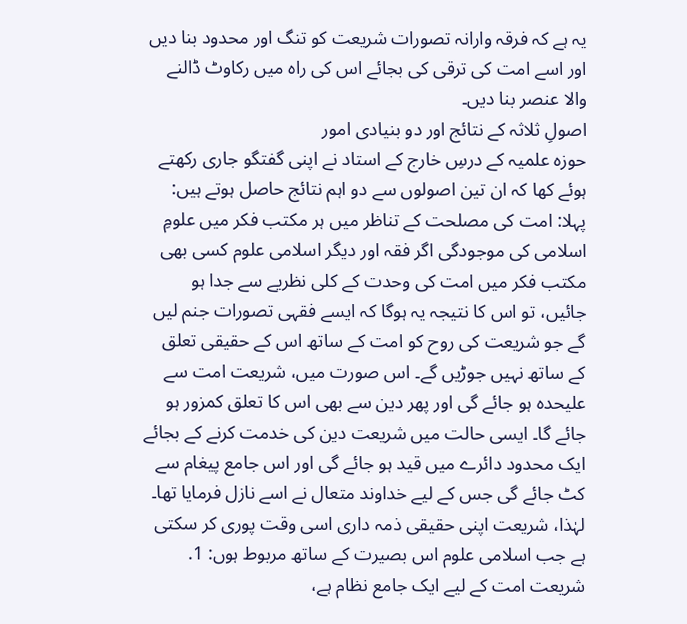یہ ہے کہ فرقہ وارانہ تصورات شریعت کو تنگ اور محدود بنا دیں اور اسے امت کی ترقی کی بجائے اس کی راہ میں رکاوٹ ڈالنے والا عنصر بنا دیں۔
اصولِ ثلاثہ کے نتائج اور دو بنیادی امور
حوزہ علمیہ کے درسِ خارج کے استاد نے اپنی گفتگو جاری رکھتے ہوئے کها کہ ان تین اصولوں سے دو اہم نتائج حاصل ہوتے ہیں: پہلا: امت کی مصلحت کے تناظر میں ہر مکتب فکر میں علومِ اسلامی کی موجودگی اگر فقہ اور دیگر اسلامی علوم کسی بھی مکتب فکر میں امت کی وحدت کے کلی نظریے سے جدا ہو جائیں، تو اس کا نتیجہ یہ ہوگا کہ ایسے فقہی تصورات جنم لیں گے جو شریعت کی روح کو امت کے ساتھ اس کے حقیقی تعلق کے ساتھ نہیں جوڑیں گے۔ اس صورت میں، شریعت امت سے علیحدہ ہو جائے گی اور پھر دین سے بھی اس کا تعلق کمزور ہو جائے گا۔ ایسی حالت میں شریعت دین کی خدمت کرنے کے بجائے ایک محدود دائرے میں قید ہو جائے گی اور اس جامع پیغام سے کٹ جائے گی جس کے لیے خداوند متعال نے اسے نازل فرمایا تھا۔ لہٰذا، شریعت اپنی حقیقی ذمہ داری اسی وقت پوری کر سکتی ہے جب اسلامی علوم اس بصیرت کے ساتھ مربوط ہوں: 1. شریعت امت کے لیے ایک جامع نظام ہے،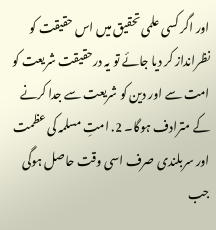اور اگر کسی علمی تحقیق میں اس حقیقت کو نظرانداز کر دیا جائے تو یہ درحقیقت شریعت کو امت سے اور دین کو شریعت سے جدا کرنے کے مترادف ہوگا۔ 2. امتِ مسلمہ کی عظمت اور سربلندی صرف اسی وقت حاصل ہوگی جب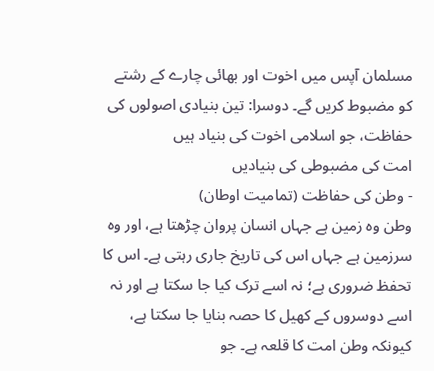مسلمان آپس میں اخوت اور بھائی چارے کے رشتے کو مضبوط کریں گے۔ دوسرا: تین بنیادی اصولوں کی حفاظت، جو اسلامی اخوت کی بنیاد ہیں
امت کی مضبوطی کی بنیادیں
- وطن کی حفاظت (تمامیت اوطان)
وطن وہ زمین ہے جہاں انسان پروان چڑھتا ہے، اور وہ سرزمین ہے جہاں اس کی تاریخ جاری رہتی ہے۔ اس کا تحفظ ضروری ہے؛ نہ اسے ترک کیا جا سکتا ہے اور نہ اسے دوسروں کے کھیل کا حصہ بنایا جا سکتا ہے، کیونکہ وطن امت کا قلعہ ہے۔ جو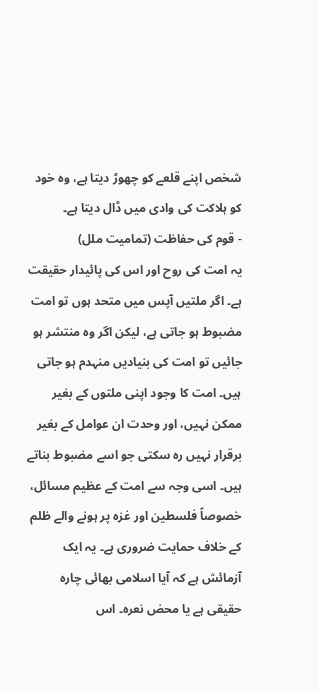شخص اپنے قلعے کو چھوڑ دیتا ہے، وہ خود کو ہلاکت کی وادی میں ڈال دیتا ہے۔
- قوم کی حفاظت (تمامیت ملل)
یہ امت کی روح اور اس کی پائیدار حقیقت ہے۔ اگر ملتیں آپس میں متحد ہوں تو امت مضبوط ہو جاتی ہے، لیکن اگر وہ منتشر ہو جائیں تو امت کی بنیادیں منہدم ہو جاتی ہیں۔ امت کا وجود اپنی ملتوں کے بغیر ممکن نہیں، اور وحدت ان عوامل کے بغیر برقرار نہیں رہ سکتی جو اسے مضبوط بناتے ہیں۔ اسی وجہ سے امت کے عظیم مسائل، خصوصاً فلسطین اور غزہ پر ہونے والے ظلم کے خلاف حمایت ضروری ہے۔ یہ ایک آزمائش ہے کہ آیا اسلامی بھائی چارہ حقیقی ہے یا محض نعرہ۔ اس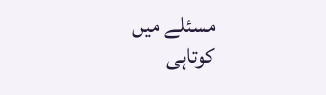مسئلے میں کوتاہی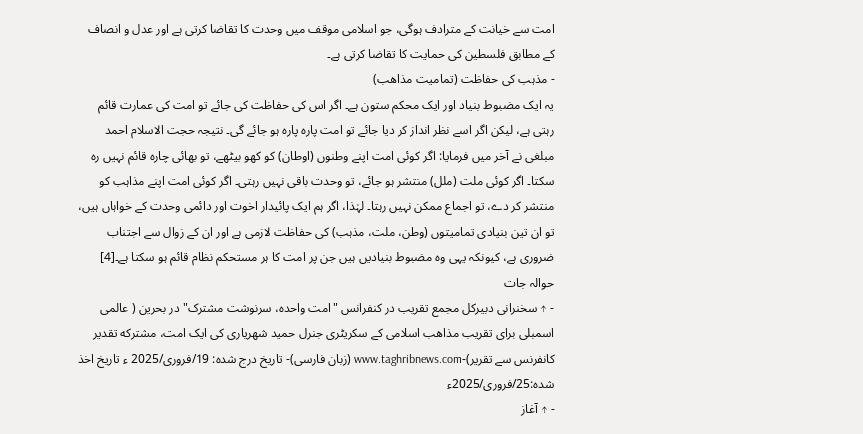امت سے خیانت کے مترادف ہوگی، جو اسلامی موقف میں وحدت کا تقاضا کرتی ہے اور عدل و انصاف کے مطابق فلسطین کی حمایت کا تقاضا کرتی ہے۔
- مذہب کی حفاظت (تمامیت مذاهب)
یہ ایک مضبوط بنیاد اور ایک محکم ستون ہے۔ اگر اس کی حفاظت کی جائے تو امت کی عمارت قائم رہتی ہے، لیکن اگر اسے نظر انداز کر دیا جائے تو امت پارہ پارہ ہو جائے گی۔ نتیجہ حجت الاسلام احمد مبلغی نے آخر میں فرمایا: اگر کوئی امت اپنے وطنوں (اوطان) کو کھو بیٹھے، تو بھائی چارہ قائم نہیں رہ سکتا۔ اگر کوئی ملت (ملل) منتشر ہو جائے، تو وحدت باقی نہیں رہتی۔ اگر کوئی امت اپنے مذاہب کو منتشر کر دے، تو اجماع ممکن نہیں رہتا۔ لہٰذا، اگر ہم ایک پائیدار اخوت اور دائمی وحدت کے خواہاں ہیں، تو ان تین بنیادی تمامیتوں (وطن، ملت، مذہب) کی حفاظت لازمی ہے اور ان کے زوال سے اجتناب ضروری ہے، کیونکہ یہی وہ مضبوط بنیادیں ہیں جن پر امت کا ہر مستحکم نظام قائم ہو سکتا ہے۔[4]
حوالہ جات
- ↑ سخنرانی دبیرکل مجمع تقریب در کنفرانس "امت واحده، سرنوشت مشترک" در بحرین ( عالمی اسمبلی برای تقریب مذاهب اسلامی کے سکریٹری جنرل حمید شهریاری کی ایک امت، مشترکه تقدیر کانفرنس سے تقریر)-www.taghribnews.com (زبان فارسی)- تاریخ درج شده: 19/فروری/2025 ء تاریخ اخذ شده:25/فروری/2025ء
- ↑ آغاز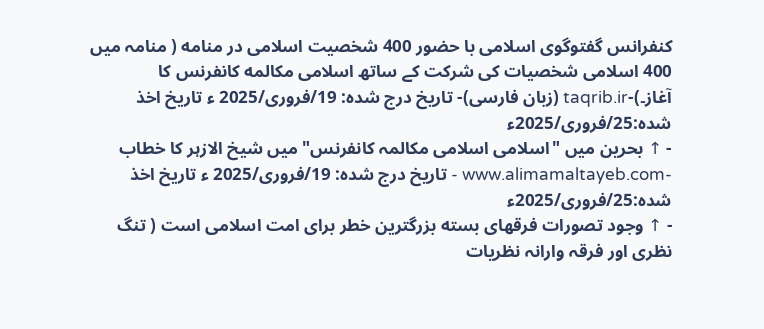کنفرانس گفتوگوی اسلامی با حضور 400 شخصیت اسلامی در منامه ( منامہ میں 400 اسلامی شخصیات کی شرکت کے ساتھ اسلامی مکالمه کانفرنس کا آغاز۔)-taqrib.ir (زبان فارسی)- تاریخ درج شده: 19/فروری/2025 ء تاریخ اخذ شده:25/فروری/2025ء
- ↑ بحرین میں "اسلامی اسلامی مکالمہ کانفرنس" میں شیخ الازہر کا خطاب -www.alimamaltayeb.com - تاریخ درج شده: 19/فروری/2025 ء تاریخ اخذ شده:25/فروری/2025ء
- ↑ وجود تصورات فرقهای بسته بزرگترین خطر برای امت اسلامی است ( تنگ نظری اور فرقہ وارانہ نظریات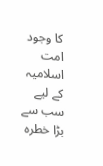کا وجود امت اسلامیہ کے لیے سب سے بڑا خطرہ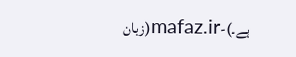ہے۔)-mafaz.ir(زبان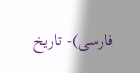فارسی)- تاریخ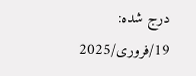درج شده: 19/فروری/2025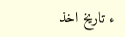ء تاریخ اخذ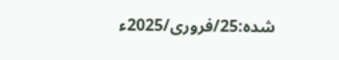شده:25/فروری/2025ء